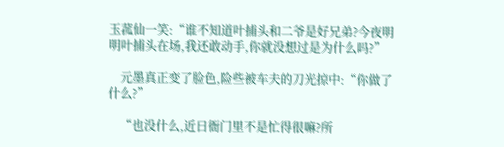玉菰仙一笑:“谁不知道叶捕头和二爷是好兄弟?今夜明明叶捕头在场,我还敢动手,你就没想过是为什么吗?”

    元墨真正变了脸色,险些被车夫的刀光掠中:“你做了什么?”

    “也没什么,近日衙门里不是忙得很嘛?所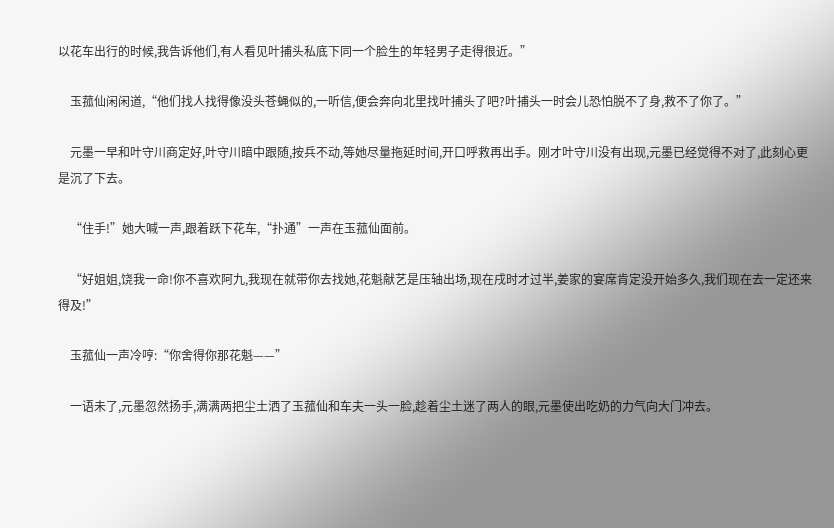以花车出行的时候,我告诉他们,有人看见叶捕头私底下同一个脸生的年轻男子走得很近。”

    玉菰仙闲闲道,“他们找人找得像没头苍蝇似的,一听信,便会奔向北里找叶捕头了吧?叶捕头一时会儿恐怕脱不了身,救不了你了。”

    元墨一早和叶守川商定好,叶守川暗中跟随,按兵不动,等她尽量拖延时间,开口呼救再出手。刚才叶守川没有出现,元墨已经觉得不对了,此刻心更是沉了下去。

    “住手!”她大喊一声,跟着跃下花车,“扑通”一声在玉菰仙面前。

    “好姐姐,饶我一命!你不喜欢阿九,我现在就带你去找她,花魁献艺是压轴出场,现在戌时才过半,姜家的宴席肯定没开始多久,我们现在去一定还来得及!”

    玉菰仙一声冷哼:“你舍得你那花魁——”

    一语未了,元墨忽然扬手,满满两把尘土洒了玉菰仙和车夫一头一脸,趁着尘土迷了两人的眼,元墨使出吃奶的力气向大门冲去。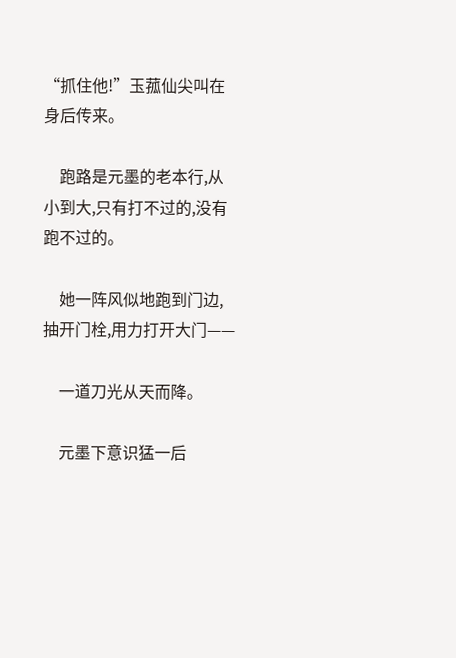“抓住他!”玉菰仙尖叫在身后传来。

    跑路是元墨的老本行,从小到大,只有打不过的,没有跑不过的。

    她一阵风似地跑到门边,抽开门栓,用力打开大门——

    一道刀光从天而降。

    元墨下意识猛一后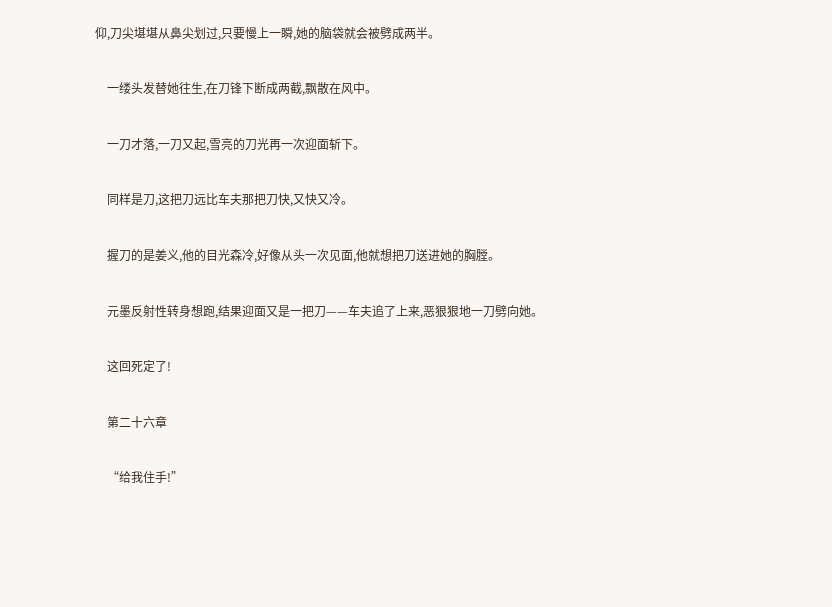仰,刀尖堪堪从鼻尖划过,只要慢上一瞬,她的脑袋就会被劈成两半。

    一缕头发替她往生,在刀锋下断成两截,飘散在风中。

    一刀才落,一刀又起,雪亮的刀光再一次迎面斩下。

    同样是刀,这把刀远比车夫那把刀快,又快又冷。

    握刀的是姜义,他的目光森冷,好像从头一次见面,他就想把刀送进她的胸膛。

    元墨反射性转身想跑,结果迎面又是一把刀——车夫追了上来,恶狠狠地一刀劈向她。

    这回死定了!

    第二十六章

    “给我住手!”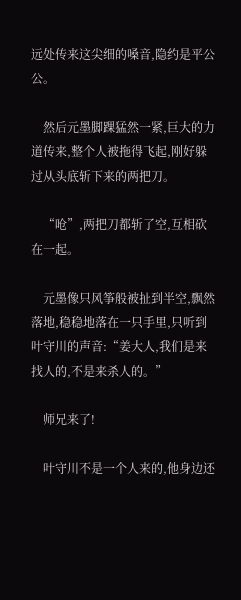远处传来这尖细的嗓音,隐约是平公公。

    然后元墨脚踝猛然一紧,巨大的力道传来,整个人被拖得飞起,刚好躲过从头底斩下来的两把刀。

    “呛”,两把刀都斩了空,互相砍在一起。

    元墨像只风筝般被扯到半空,飘然落地,稳稳地落在一只手里,只听到叶守川的声音:“姜大人,我们是来找人的,不是来杀人的。”

    师兄来了!

    叶守川不是一个人来的,他身边还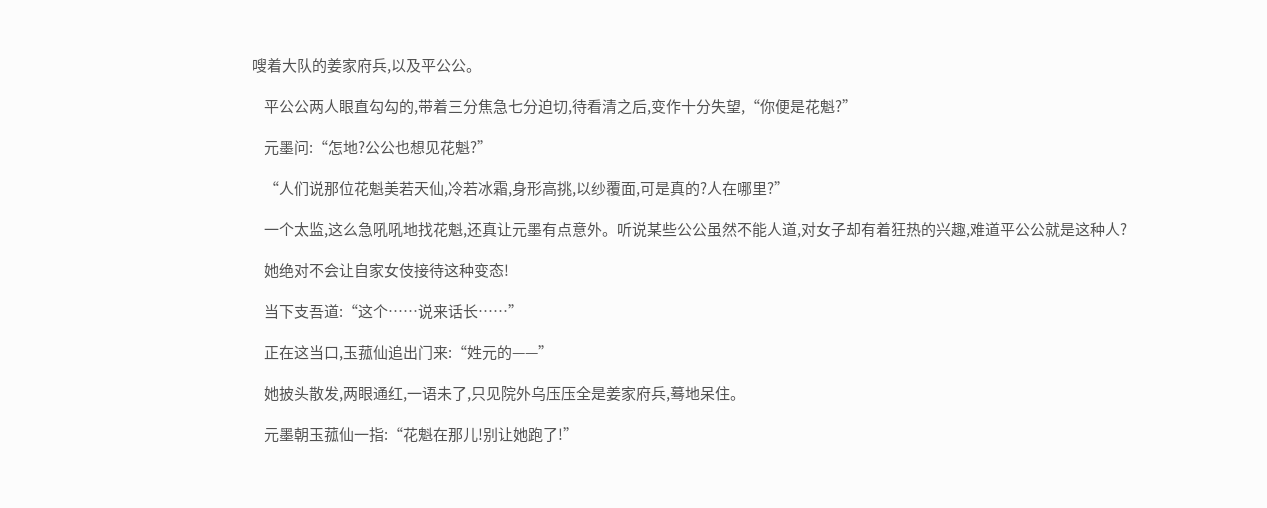嗖着大队的姜家府兵,以及平公公。

    平公公两人眼直勾勾的,带着三分焦急七分迫切,待看清之后,变作十分失望,“你便是花魁?”

    元墨问:“怎地?公公也想见花魁?”

    “人们说那位花魁美若天仙,冷若冰霜,身形高挑,以纱覆面,可是真的?人在哪里?”

    一个太监,这么急吼吼地找花魁,还真让元墨有点意外。听说某些公公虽然不能人道,对女子却有着狂热的兴趣,难道平公公就是这种人?

    她绝对不会让自家女伎接待这种变态!

    当下支吾道:“这个……说来话长……”

    正在这当口,玉菰仙追出门来:“姓元的——”

    她披头散发,两眼通红,一语未了,只见院外乌压压全是姜家府兵,蓦地呆住。

    元墨朝玉菰仙一指:“花魁在那儿!别让她跑了!”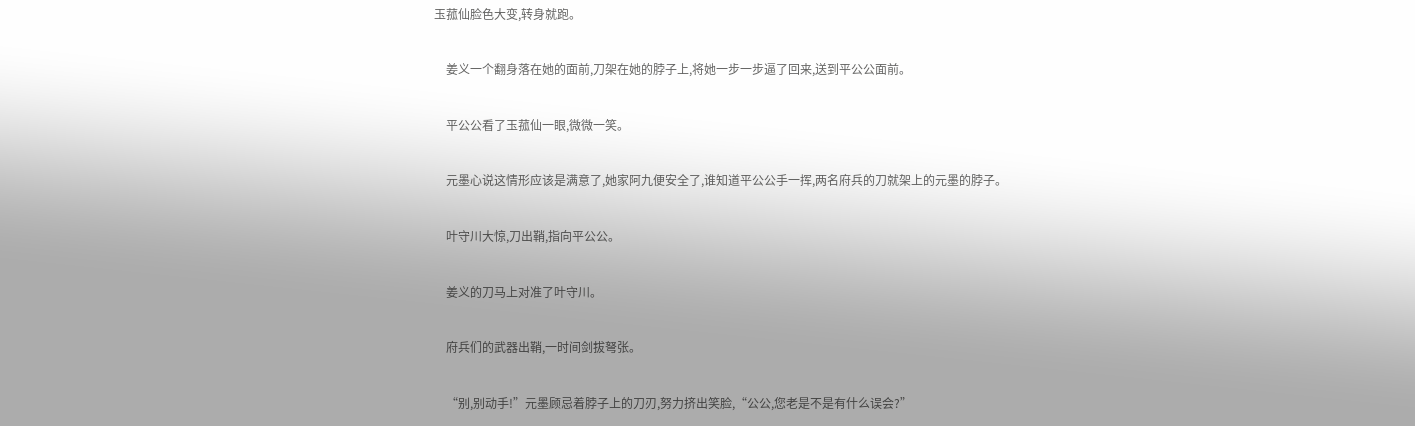玉菰仙脸色大变,转身就跑。

    姜义一个翻身落在她的面前,刀架在她的脖子上,将她一步一步逼了回来,送到平公公面前。

    平公公看了玉菰仙一眼,微微一笑。

    元墨心说这情形应该是满意了,她家阿九便安全了,谁知道平公公手一挥,两名府兵的刀就架上的元墨的脖子。

    叶守川大惊,刀出鞘,指向平公公。

    姜义的刀马上对准了叶守川。

    府兵们的武器出鞘,一时间剑拔弩张。

    “别,别动手!”元墨顾忌着脖子上的刀刃,努力挤出笑脸,“公公,您老是不是有什么误会?”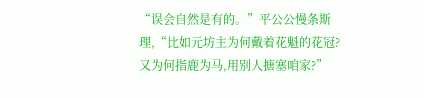“误会自然是有的。”平公公慢条斯理,“比如元坊主为何戴着花魁的花冠?又为何指鹿为马,用别人搪塞咱家?”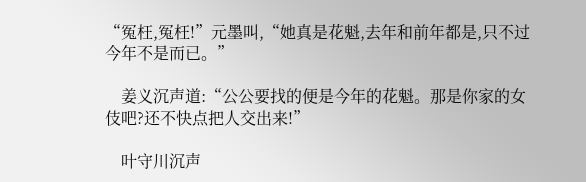“冤枉,冤枉!”元墨叫,“她真是花魁,去年和前年都是,只不过今年不是而已。”

    姜义沉声道:“公公要找的便是今年的花魁。那是你家的女伎吧?还不快点把人交出来!”

    叶守川沉声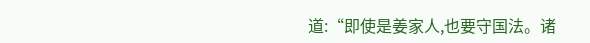道:“即使是姜家人,也要守国法。诸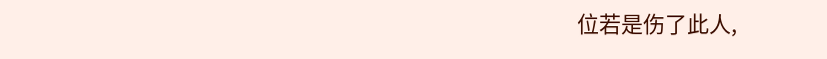位若是伤了此人,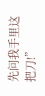先问我手里这把刀!”